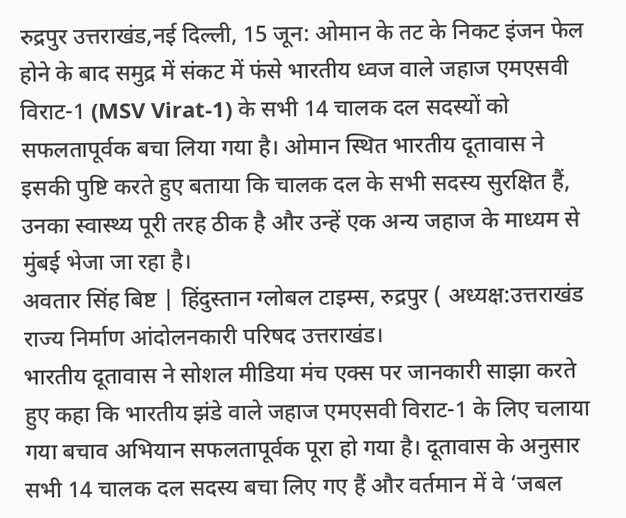रुद्रपुर उत्तराखंड,नई दिल्ली, 15 जून: ओमान के तट के निकट इंजन फेल होने के बाद समुद्र में संकट में फंसे भारतीय ध्वज वाले जहाज एमएसवी विराट-1 (MSV Virat-1) के सभी 14 चालक दल सदस्यों को सफलतापूर्वक बचा लिया गया है। ओमान स्थित भारतीय दूतावास ने इसकी पुष्टि करते हुए बताया कि चालक दल के सभी सदस्य सुरक्षित हैं, उनका स्वास्थ्य पूरी तरह ठीक है और उन्हें एक अन्य जहाज के माध्यम से मुंबई भेजा जा रहा है।
अवतार सिंह बिष्ट | हिंदुस्तान ग्लोबल टाइम्स, रुद्रपुर ( अध्यक्ष:उत्तराखंड राज्य निर्माण आंदोलनकारी परिषद उत्तराखंड।
भारतीय दूतावास ने सोशल मीडिया मंच एक्स पर जानकारी साझा करते हुए कहा कि भारतीय झंडे वाले जहाज एमएसवी विराट-1 के लिए चलाया गया बचाव अभियान सफलतापूर्वक पूरा हो गया है। दूतावास के अनुसार सभी 14 चालक दल सदस्य बचा लिए गए हैं और वर्तमान में वे ‘जबल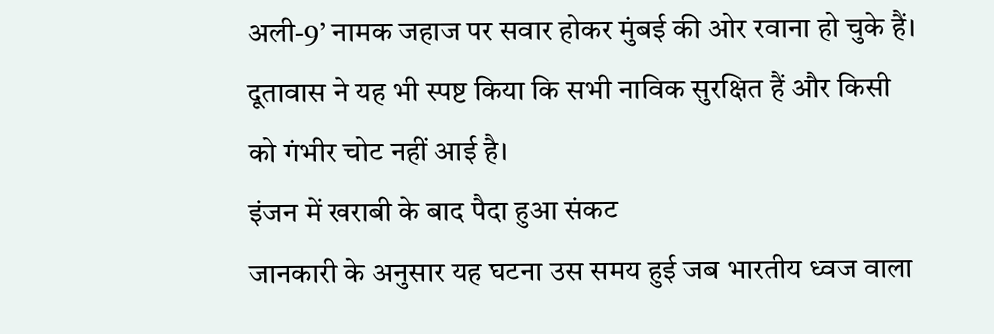अली-9’ नामक जहाज पर सवार होकर मुंबई की ओर रवाना हो चुके हैं। दूतावास ने यह भी स्पष्ट किया कि सभी नाविक सुरक्षित हैं और किसी को गंभीर चोट नहीं आई है।
इंजन में खराबी के बाद पैदा हुआ संकट
जानकारी के अनुसार यह घटना उस समय हुई जब भारतीय ध्वज वाला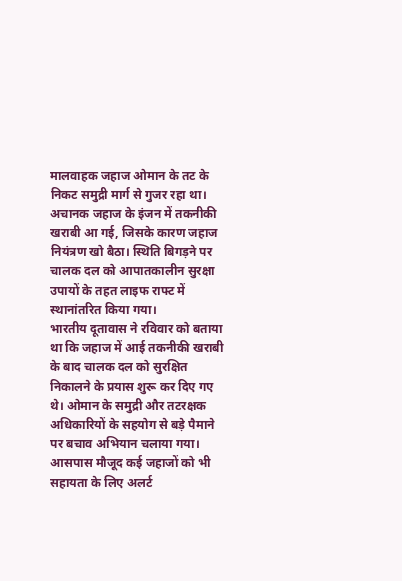मालवाहक जहाज ओमान के तट के निकट समुद्री मार्ग से गुजर रहा था। अचानक जहाज के इंजन में तकनीकी खराबी आ गई, जिसके कारण जहाज नियंत्रण खो बैठा। स्थिति बिगड़ने पर चालक दल को आपातकालीन सुरक्षा उपायों के तहत लाइफ राफ्ट में स्थानांतरित किया गया।
भारतीय दूतावास ने रविवार को बताया था कि जहाज में आई तकनीकी खराबी के बाद चालक दल को सुरक्षित निकालने के प्रयास शुरू कर दिए गए थे। ओमान के समुद्री और तटरक्षक अधिकारियों के सहयोग से बड़े पैमाने पर बचाव अभियान चलाया गया। आसपास मौजूद कई जहाजों को भी सहायता के लिए अलर्ट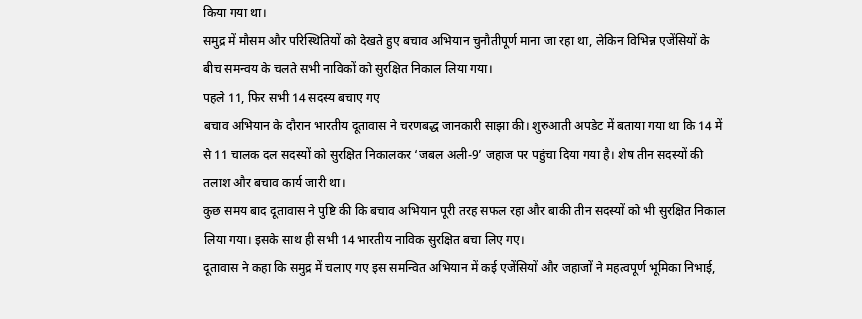किया गया था।
समुद्र में मौसम और परिस्थितियों को देखते हुए बचाव अभियान चुनौतीपूर्ण माना जा रहा था, लेकिन विभिन्न एजेंसियों के बीच समन्वय के चलते सभी नाविकों को सुरक्षित निकाल लिया गया।
पहले 11, फिर सभी 14 सदस्य बचाए गए
बचाव अभियान के दौरान भारतीय दूतावास ने चरणबद्ध जानकारी साझा की। शुरुआती अपडेट में बताया गया था कि 14 में से 11 चालक दल सदस्यों को सुरक्षित निकालकर ‘जबल अली-9’ जहाज पर पहुंचा दिया गया है। शेष तीन सदस्यों की तलाश और बचाव कार्य जारी था।
कुछ समय बाद दूतावास ने पुष्टि की कि बचाव अभियान पूरी तरह सफल रहा और बाकी तीन सदस्यों को भी सुरक्षित निकाल लिया गया। इसके साथ ही सभी 14 भारतीय नाविक सुरक्षित बचा लिए गए।
दूतावास ने कहा कि समुद्र में चलाए गए इस समन्वित अभियान में कई एजेंसियों और जहाजों ने महत्वपूर्ण भूमिका निभाई,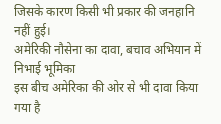जिसके कारण किसी भी प्रकार की जनहानि नहीं हुई।
अमेरिकी नौसेना का दावा, बचाव अभियान में निभाई भूमिका
इस बीच अमेरिका की ओर से भी दावा किया गया है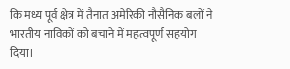कि मध्य पूर्व क्षेत्र में तैनात अमेरिकी नौसैनिक बलों ने भारतीय नाविकों को बचाने में महत्वपूर्ण सहयोग दिया।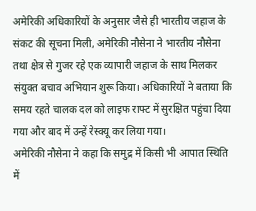अमेरिकी अधिकारियों के अनुसार जैसे ही भारतीय जहाज के संकट की सूचना मिली, अमेरिकी नौसेना ने भारतीय नौसेना तथा क्षेत्र से गुजर रहे एक व्यापारी जहाज के साथ मिलकर संयुक्त बचाव अभियान शुरू किया। अधिकारियों ने बताया कि समय रहते चालक दल को लाइफ राफ्ट में सुरक्षित पहुंचा दिया गया और बाद में उन्हें रेस्क्यू कर लिया गया।
अमेरिकी नौसेना ने कहा कि समुद्र में किसी भी आपात स्थिति में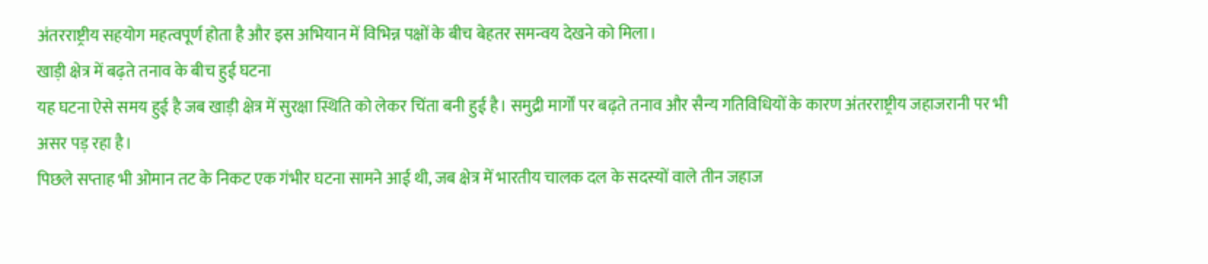अंतरराष्ट्रीय सहयोग महत्वपूर्ण होता है और इस अभियान में विभिन्न पक्षों के बीच बेहतर समन्वय देखने को मिला।
खाड़ी क्षेत्र में बढ़ते तनाव के बीच हुई घटना
यह घटना ऐसे समय हुई है जब खाड़ी क्षेत्र में सुरक्षा स्थिति को लेकर चिंता बनी हुई है। समुद्री मार्गों पर बढ़ते तनाव और सैन्य गतिविधियों के कारण अंतरराष्ट्रीय जहाजरानी पर भी असर पड़ रहा है।
पिछले सप्ताह भी ओमान तट के निकट एक गंभीर घटना सामने आई थी, जब क्षेत्र में भारतीय चालक दल के सदस्यों वाले तीन जहाज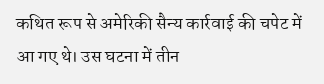कथित रूप से अमेरिकी सैन्य कार्रवाई की चपेट में आ गए थे। उस घटना में तीन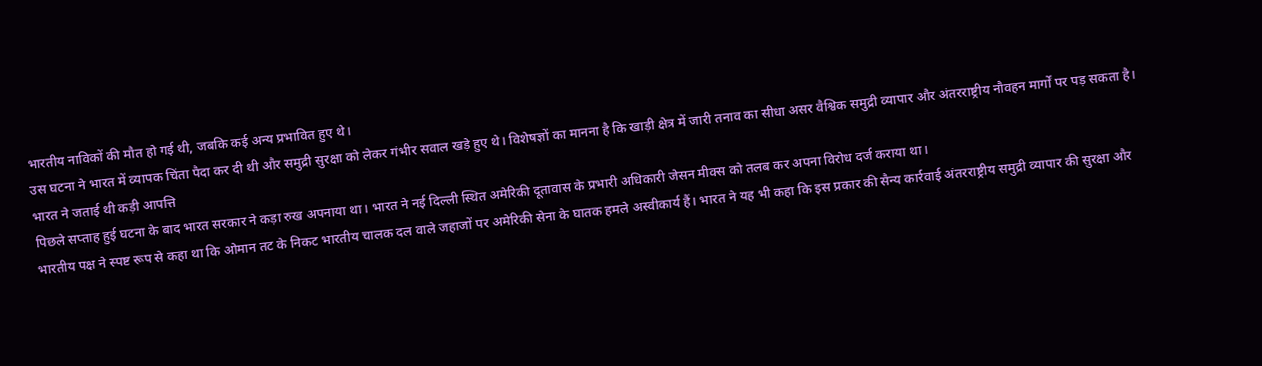भारतीय नाविकों की मौत हो गई थी, जबकि कई अन्य प्रभावित हुए थे।
उस घटना ने भारत में व्यापक चिंता पैदा कर दी थी और समुद्री सुरक्षा को लेकर गंभीर सवाल खड़े हुए थे। विशेषज्ञों का मानना है कि खाड़ी क्षेत्र में जारी तनाव का सीधा असर वैश्विक समुद्री व्यापार और अंतरराष्ट्रीय नौवहन मार्गों पर पड़ सकता है।
भारत ने जताई थी कड़ी आपत्ति
पिछले सप्ताह हुई घटना के बाद भारत सरकार ने कड़ा रुख अपनाया था। भारत ने नई दिल्ली स्थित अमेरिकी दूतावास के प्रभारी अधिकारी जेसन मीक्स को तलब कर अपना विरोध दर्ज कराया था।
भारतीय पक्ष ने स्पष्ट रूप से कहा था कि ओमान तट के निकट भारतीय चालक दल वाले जहाजों पर अमेरिकी सेना के घातक हमले अस्वीकार्य हैं। भारत ने यह भी कहा कि इस प्रकार की सैन्य कार्रवाई अंतरराष्ट्रीय समुद्री व्यापार की सुरक्षा और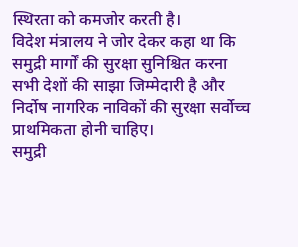स्थिरता को कमजोर करती है।
विदेश मंत्रालय ने जोर देकर कहा था कि समुद्री मार्गों की सुरक्षा सुनिश्चित करना सभी देशों की साझा जिम्मेदारी है और निर्दोष नागरिक नाविकों की सुरक्षा सर्वोच्च प्राथमिकता होनी चाहिए।
समुद्री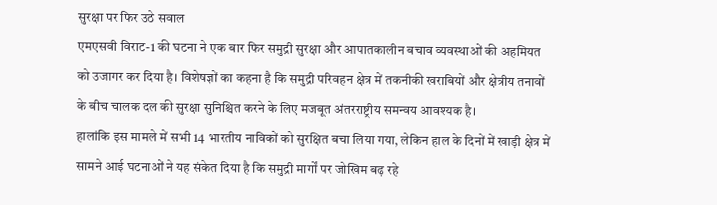सुरक्षा पर फिर उठे सवाल
एमएसवी विराट-1 की घटना ने एक बार फिर समुद्री सुरक्षा और आपातकालीन बचाव व्यवस्थाओं की अहमियत को उजागर कर दिया है। विशेषज्ञों का कहना है कि समुद्री परिवहन क्षेत्र में तकनीकी खराबियों और क्षेत्रीय तनावों के बीच चालक दल की सुरक्षा सुनिश्चित करने के लिए मजबूत अंतरराष्ट्रीय समन्वय आवश्यक है।
हालांकि इस मामले में सभी 14 भारतीय नाविकों को सुरक्षित बचा लिया गया, लेकिन हाल के दिनों में खाड़ी क्षेत्र में सामने आई घटनाओं ने यह संकेत दिया है कि समुद्री मार्गों पर जोखिम बढ़ रहे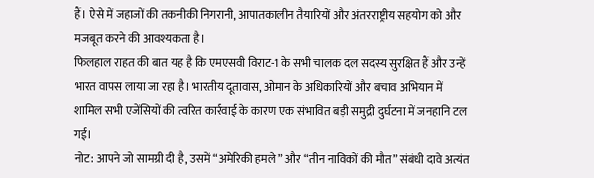हैं। ऐसे में जहाजों की तकनीकी निगरानी, आपातकालीन तैयारियों और अंतरराष्ट्रीय सहयोग को और मजबूत करने की आवश्यकता है।
फिलहाल राहत की बात यह है कि एमएसवी विराट-1 के सभी चालक दल सदस्य सुरक्षित हैं और उन्हें भारत वापस लाया जा रहा है। भारतीय दूतावास, ओमान के अधिकारियों और बचाव अभियान में शामिल सभी एजेंसियों की त्वरित कार्रवाई के कारण एक संभावित बड़ी समुद्री दुर्घटना में जनहानि टल गई।
नोट: आपने जो सामग्री दी है, उसमें “अमेरिकी हमले” और “तीन नाविकों की मौत” संबंधी दावे अत्यंत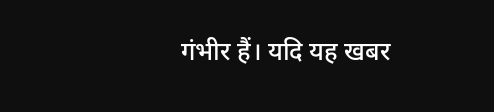गंभीर हैं। यदि यह खबर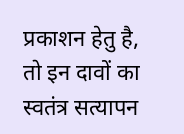प्रकाशन हेतु है, तो इन दावों का स्वतंत्र सत्यापन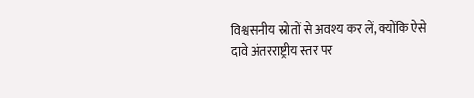विश्वसनीय स्रोतों से अवश्य कर लें, क्योंकि ऐसे दावे अंतरराष्ट्रीय स्तर पर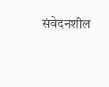संवेदनशील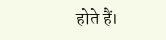होते हैं।